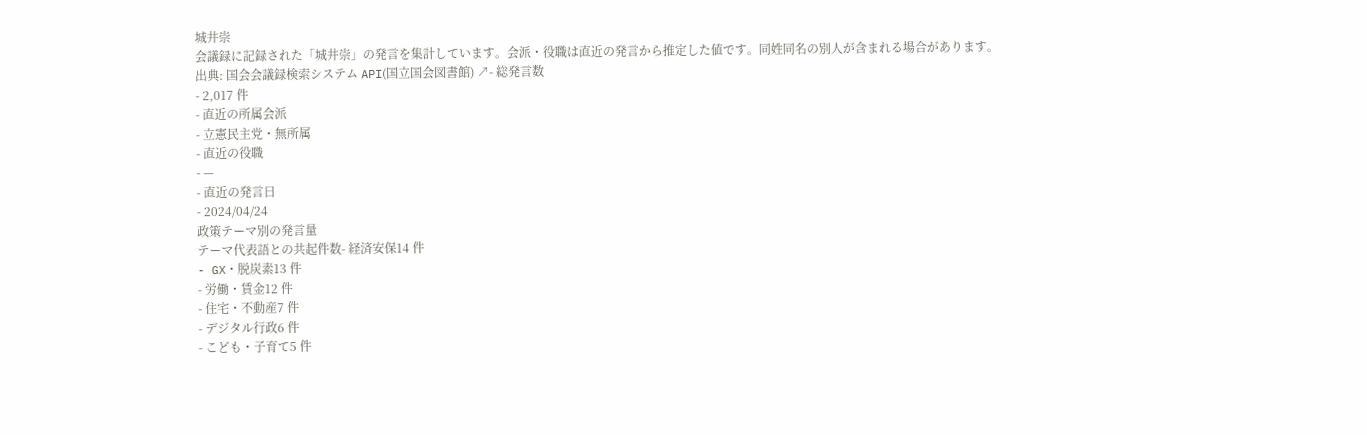城井崇
会議録に記録された「城井崇」の発言を集計しています。会派・役職は直近の発言から推定した値です。同姓同名の別人が含まれる場合があります。
出典: 国会会議録検索システム API(国立国会図書館) ↗- 総発言数
- 2,017 件
- 直近の所属会派
- 立憲民主党・無所属
- 直近の役職
- —
- 直近の発言日
- 2024/04/24
政策テーマ別の発言量
テーマ代表語との共起件数- 経済安保14 件
- GX・脱炭素13 件
- 労働・賃金12 件
- 住宅・不動産7 件
- デジタル行政6 件
- こども・子育て5 件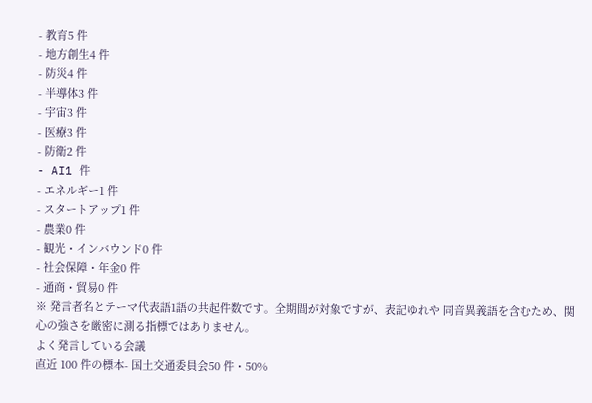- 教育5 件
- 地方創生4 件
- 防災4 件
- 半導体3 件
- 宇宙3 件
- 医療3 件
- 防衛2 件
- AI1 件
- エネルギー1 件
- スタートアップ1 件
- 農業0 件
- 観光・インバウンド0 件
- 社会保障・年金0 件
- 通商・貿易0 件
※ 発言者名とテーマ代表語1語の共起件数です。全期間が対象ですが、表記ゆれや 同音異義語を含むため、関心の強さを厳密に測る指標ではありません。
よく発言している会議
直近 100 件の標本- 国土交通委員会50 件・50%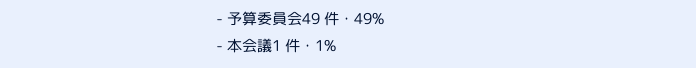- 予算委員会49 件・49%
- 本会議1 件・1%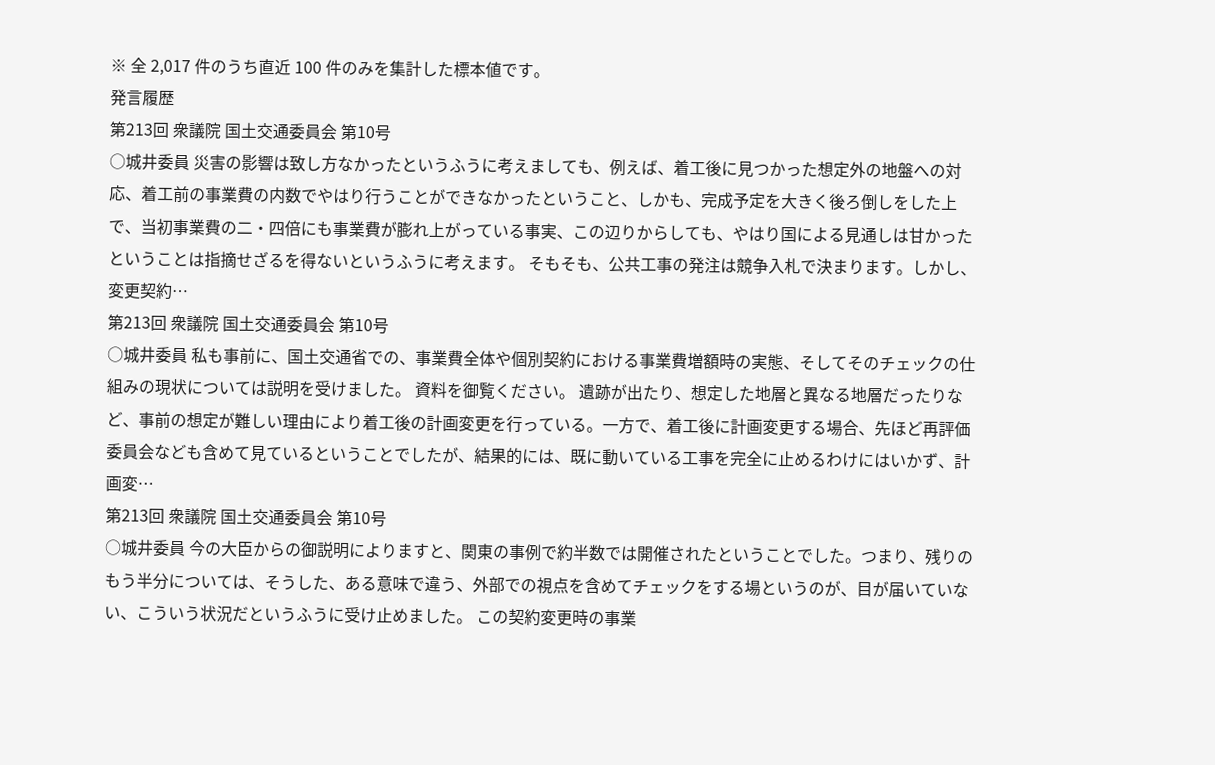※ 全 2,017 件のうち直近 100 件のみを集計した標本値です。
発言履歴
第213回 衆議院 国土交通委員会 第10号
○城井委員 災害の影響は致し方なかったというふうに考えましても、例えば、着工後に見つかった想定外の地盤への対応、着工前の事業費の内数でやはり行うことができなかったということ、しかも、完成予定を大きく後ろ倒しをした上で、当初事業費の二・四倍にも事業費が膨れ上がっている事実、この辺りからしても、やはり国による見通しは甘かったということは指摘せざるを得ないというふうに考えます。 そもそも、公共工事の発注は競争入札で決まります。しかし、変更契約…
第213回 衆議院 国土交通委員会 第10号
○城井委員 私も事前に、国土交通省での、事業費全体や個別契約における事業費増額時の実態、そしてそのチェックの仕組みの現状については説明を受けました。 資料を御覧ください。 遺跡が出たり、想定した地層と異なる地層だったりなど、事前の想定が難しい理由により着工後の計画変更を行っている。一方で、着工後に計画変更する場合、先ほど再評価委員会なども含めて見ているということでしたが、結果的には、既に動いている工事を完全に止めるわけにはいかず、計画変…
第213回 衆議院 国土交通委員会 第10号
○城井委員 今の大臣からの御説明によりますと、関東の事例で約半数では開催されたということでした。つまり、残りのもう半分については、そうした、ある意味で違う、外部での視点を含めてチェックをする場というのが、目が届いていない、こういう状況だというふうに受け止めました。 この契約変更時の事業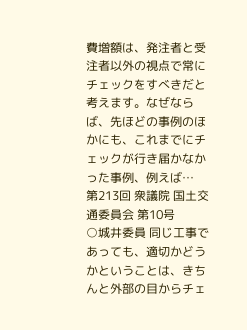費増額は、発注者と受注者以外の視点で常にチェックをすべきだと考えます。なぜならば、先ほどの事例のほかにも、これまでにチェックが行き届かなかった事例、例えば…
第213回 衆議院 国土交通委員会 第10号
○城井委員 同じ工事であっても、適切かどうかということは、きちんと外部の目からチェ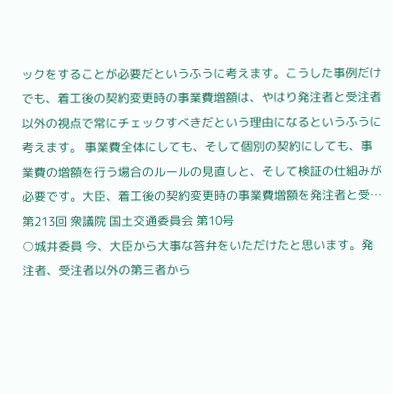ックをすることが必要だというふうに考えます。こうした事例だけでも、着工後の契約変更時の事業費増額は、やはり発注者と受注者以外の視点で常にチェックすべきだという理由になるというふうに考えます。 事業費全体にしても、そして個別の契約にしても、事業費の増額を行う場合のルールの見直しと、そして検証の仕組みが必要です。大臣、着工後の契約変更時の事業費増額を発注者と受…
第213回 衆議院 国土交通委員会 第10号
○城井委員 今、大臣から大事な答弁をいただけたと思います。発注者、受注者以外の第三者から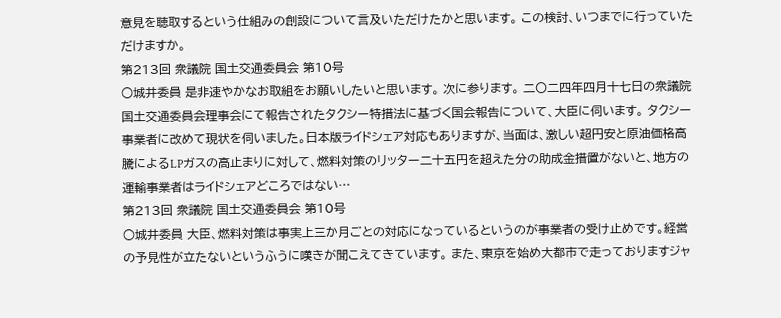意見を聴取するという仕組みの創設について言及いただけたかと思います。 この検討、いつまでに行っていただけますか。
第213回 衆議院 国土交通委員会 第10号
○城井委員 是非速やかなお取組をお願いしたいと思います。 次に参ります。 二〇二四年四月十七日の衆議院国土交通委員会理事会にて報告されたタクシー特措法に基づく国会報告について、大臣に伺います。 タクシー事業者に改めて現状を伺いました。日本版ライドシェア対応もありますが、当面は、激しい超円安と原油価格高騰によるLPガスの高止まりに対して、燃料対策のリッター二十五円を超えた分の助成金措置がないと、地方の運輸事業者はライドシェアどころではない…
第213回 衆議院 国土交通委員会 第10号
○城井委員 大臣、燃料対策は事実上三か月ごとの対応になっているというのが事業者の受け止めです。経営の予見性が立たないというふうに嘆きが聞こえてきています。 また、東京を始め大都市で走っておりますジャ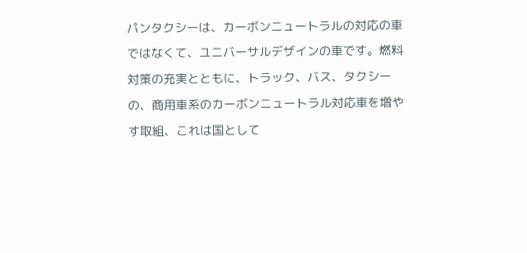パンタクシーは、カーボンニュートラルの対応の車ではなくて、ユニバーサルデザインの車です。燃料対策の充実とともに、トラック、バス、タクシーの、商用車系のカーボンニュートラル対応車を増やす取組、これは国として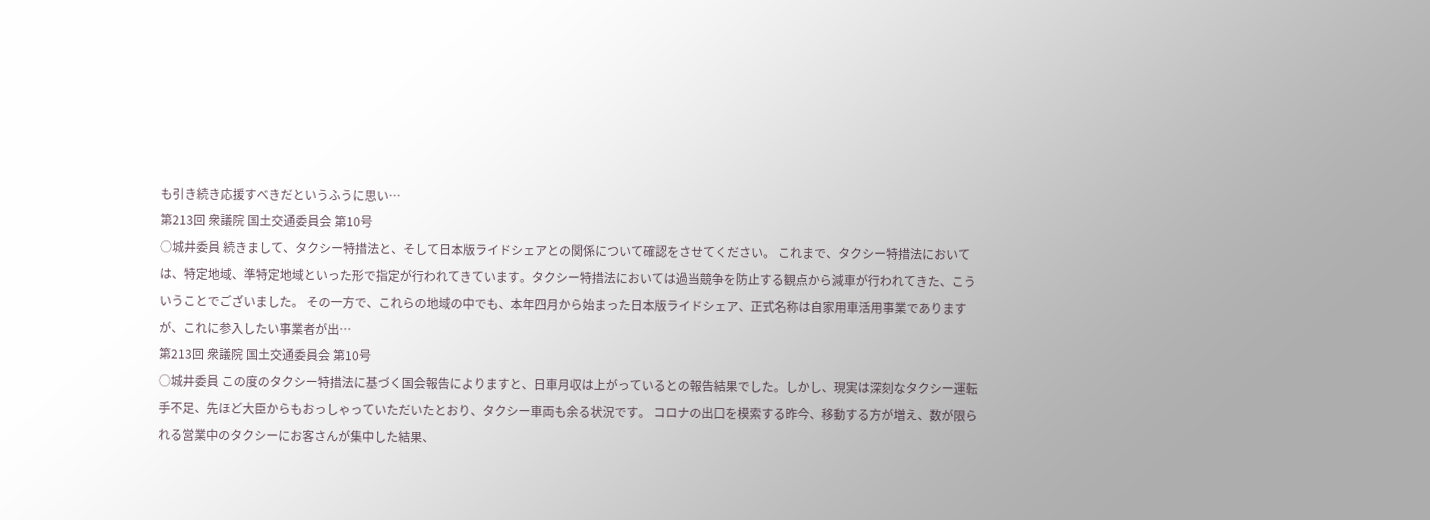も引き続き応援すべきだというふうに思い…
第213回 衆議院 国土交通委員会 第10号
○城井委員 続きまして、タクシー特措法と、そして日本版ライドシェアとの関係について確認をさせてください。 これまで、タクシー特措法においては、特定地域、準特定地域といった形で指定が行われてきています。タクシー特措法においては過当競争を防止する観点から減車が行われてきた、こういうことでございました。 その一方で、これらの地域の中でも、本年四月から始まった日本版ライドシェア、正式名称は自家用車活用事業でありますが、これに参入したい事業者が出…
第213回 衆議院 国土交通委員会 第10号
○城井委員 この度のタクシー特措法に基づく国会報告によりますと、日車月収は上がっているとの報告結果でした。しかし、現実は深刻なタクシー運転手不足、先ほど大臣からもおっしゃっていただいたとおり、タクシー車両も余る状況です。 コロナの出口を模索する昨今、移動する方が増え、数が限られる営業中のタクシーにお客さんが集中した結果、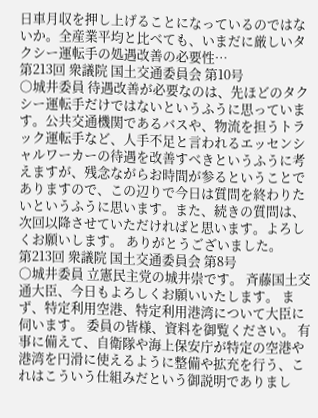日車月収を押し上げることになっているのではないか。全産業平均と比べても、いまだに厳しいタクシー運転手の処遇改善の必要性…
第213回 衆議院 国土交通委員会 第10号
○城井委員 待遇改善が必要なのは、先ほどのタクシー運転手だけではないというふうに思っています。公共交通機関であるバスや、物流を担うトラック運転手など、人手不足と言われるエッセンシャルワーカーの待遇を改善すべきというふうに考えますが、残念ながらお時間が参るということでありますので、この辺りで今日は質問を終わりたいというふうに思います。また、続きの質問は、次回以降させていただければと思います。よろしくお願いします。 ありがとうございました。
第213回 衆議院 国土交通委員会 第8号
○城井委員 立憲民主党の城井崇です。 斉藤国土交通大臣、今日もよろしくお願いいたします。 まず、特定利用空港、特定利用港湾について大臣に伺います。 委員の皆様、資料を御覧ください。 有事に備えて、自衛隊や海上保安庁が特定の空港や港湾を円滑に使えるように整備や拡充を行う、これはこういう仕組みだという御説明でありまし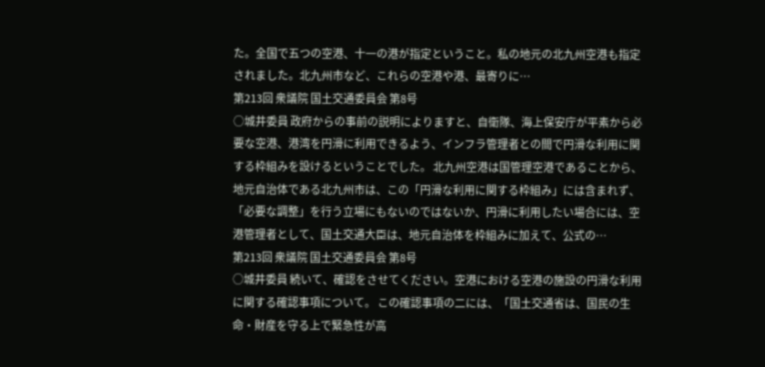た。全国で五つの空港、十一の港が指定ということ。私の地元の北九州空港も指定されました。北九州市など、これらの空港や港、最寄りに…
第213回 衆議院 国土交通委員会 第8号
○城井委員 政府からの事前の説明によりますと、自衛隊、海上保安庁が平素から必要な空港、港湾を円滑に利用できるよう、インフラ管理者との間で円滑な利用に関する枠組みを設けるということでした。 北九州空港は国管理空港であることから、地元自治体である北九州市は、この「円滑な利用に関する枠組み」には含まれず、「必要な調整」を行う立場にもないのではないか、円滑に利用したい場合には、空港管理者として、国土交通大臣は、地元自治体を枠組みに加えて、公式の…
第213回 衆議院 国土交通委員会 第8号
○城井委員 続いて、確認をさせてください。空港における空港の施設の円滑な利用に関する確認事項について。 この確認事項の二には、「国土交通省は、国民の生命・財産を守る上で緊急性が高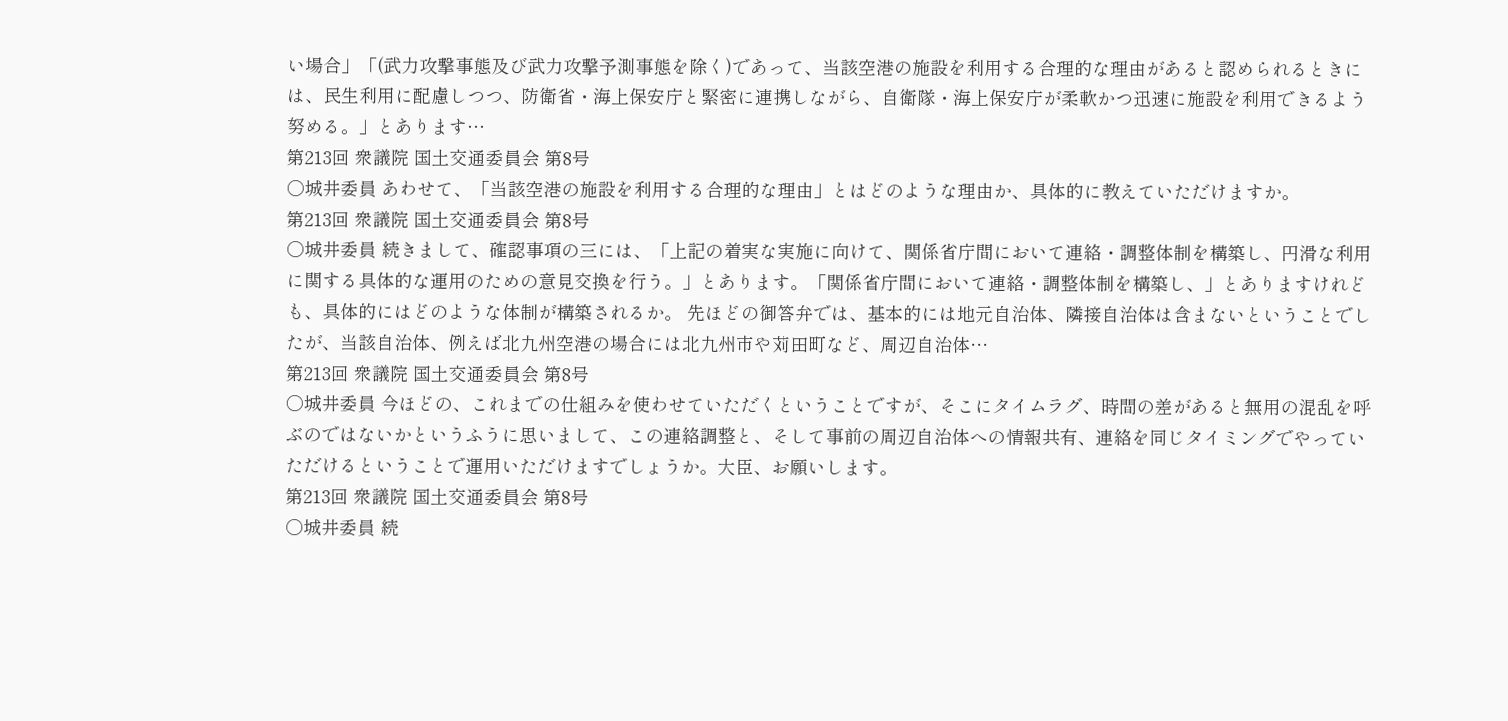い場合」「(武力攻撃事態及び武力攻撃予測事態を除く)であって、当該空港の施設を利用する合理的な理由があると認められるときには、民生利用に配慮しつつ、防衛省・海上保安庁と緊密に連携しながら、自衛隊・海上保安庁が柔軟かつ迅速に施設を利用できるよう努める。」とあります…
第213回 衆議院 国土交通委員会 第8号
○城井委員 あわせて、「当該空港の施設を利用する合理的な理由」とはどのような理由か、具体的に教えていただけますか。
第213回 衆議院 国土交通委員会 第8号
○城井委員 続きまして、確認事項の三には、「上記の着実な実施に向けて、関係省庁間において連絡・調整体制を構築し、円滑な利用に関する具体的な運用のための意見交換を行う。」とあります。「関係省庁間において連絡・調整体制を構築し、」とありますけれども、具体的にはどのような体制が構築されるか。 先ほどの御答弁では、基本的には地元自治体、隣接自治体は含まないということでしたが、当該自治体、例えば北九州空港の場合には北九州市や苅田町など、周辺自治体…
第213回 衆議院 国土交通委員会 第8号
○城井委員 今ほどの、これまでの仕組みを使わせていただくということですが、そこにタイムラグ、時間の差があると無用の混乱を呼ぶのではないかというふうに思いまして、この連絡調整と、そして事前の周辺自治体への情報共有、連絡を同じタイミングでやっていただけるということで運用いただけますでしょうか。大臣、お願いします。
第213回 衆議院 国土交通委員会 第8号
○城井委員 続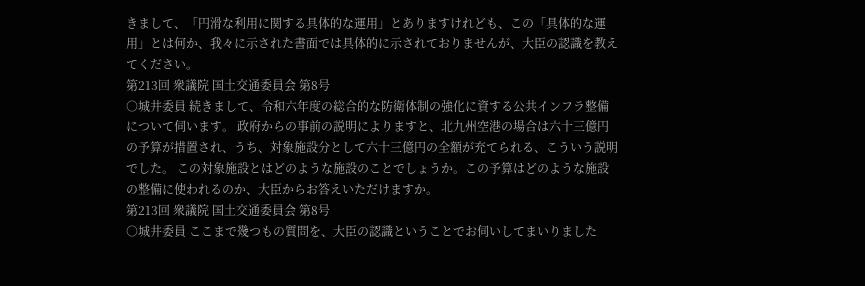きまして、「円滑な利用に関する具体的な運用」とありますけれども、この「具体的な運用」とは何か、我々に示された書面では具体的に示されておりませんが、大臣の認識を教えてください。
第213回 衆議院 国土交通委員会 第8号
○城井委員 続きまして、令和六年度の総合的な防衛体制の強化に資する公共インフラ整備について伺います。 政府からの事前の説明によりますと、北九州空港の場合は六十三億円の予算が措置され、うち、対象施設分として六十三億円の全額が充てられる、こういう説明でした。 この対象施設とはどのような施設のことでしょうか。この予算はどのような施設の整備に使われるのか、大臣からお答えいただけますか。
第213回 衆議院 国土交通委員会 第8号
○城井委員 ここまで幾つもの質問を、大臣の認識ということでお伺いしてまいりました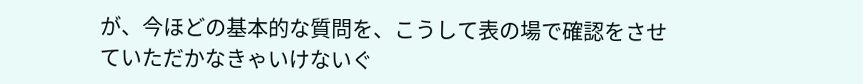が、今ほどの基本的な質問を、こうして表の場で確認をさせていただかなきゃいけないぐ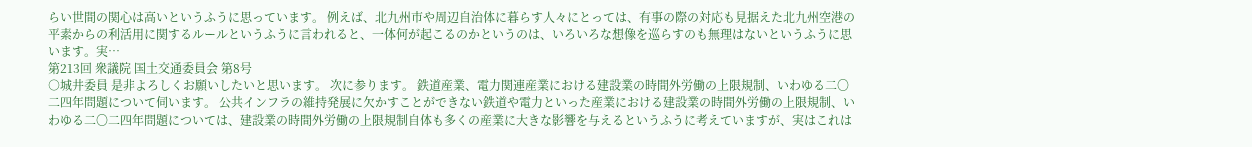らい世間の関心は高いというふうに思っています。 例えば、北九州市や周辺自治体に暮らす人々にとっては、有事の際の対応も見据えた北九州空港の平素からの利活用に関するルールというふうに言われると、一体何が起こるのかというのは、いろいろな想像を巡らすのも無理はないというふうに思います。実…
第213回 衆議院 国土交通委員会 第8号
○城井委員 是非よろしくお願いしたいと思います。 次に参ります。 鉄道産業、電力関連産業における建設業の時間外労働の上限規制、いわゆる二〇二四年問題について伺います。 公共インフラの維持発展に欠かすことができない鉄道や電力といった産業における建設業の時間外労働の上限規制、いわゆる二〇二四年問題については、建設業の時間外労働の上限規制自体も多くの産業に大きな影響を与えるというふうに考えていますが、実はこれは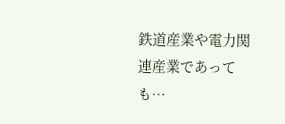鉄道産業や電力関連産業であっても…